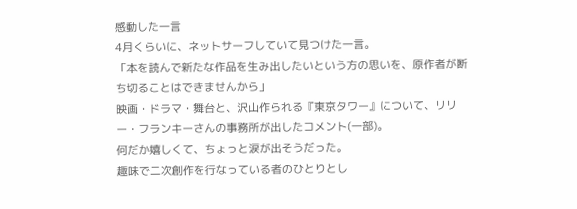感動した一言
4月くらいに、ネットサーフしていて見つけた一言。
「本を読んで新たな作品を生み出したいという方の思いを、原作者が断ち切ることはできませんから」
映画・ドラマ・舞台と、沢山作られる『東京タワー』について、リリー・フランキーさんの事務所が出したコメント(一部)。
何だか嬉しくて、ちょっと涙が出そうだった。
趣味で二次創作を行なっている者のひとりとし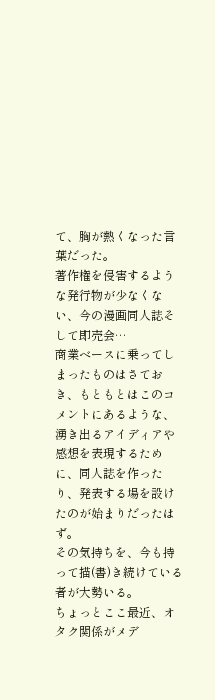て、胸が熱くなった言葉だった。
著作権を侵害するような発行物が少なくない、今の漫画同人誌そして即売会…
商業ベースに乗ってしまったものはさておき、もともとはこのコメントにあるような、湧き出るアイディアや感想を表現するために、同人誌を作ったり、発表する場を設けたのが始まりだったはず。
その気持ちを、今も持って描(書)き続けている者が大勢いる。
ちょっとここ最近、オタク関係がメデ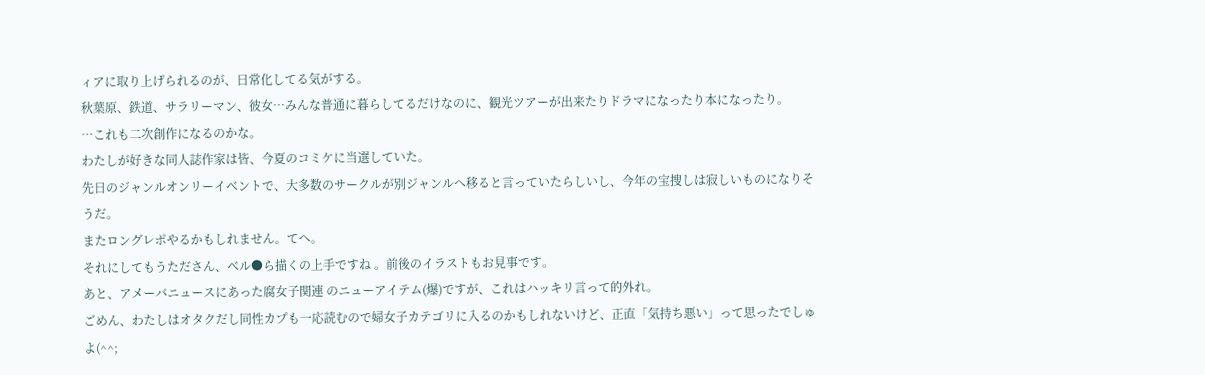ィアに取り上げられるのが、日常化してる気がする。
秋葉原、鉄道、サラリーマン、彼女…みんな普通に暮らしてるだけなのに、観光ツアーが出来たりドラマになったり本になったり。
…これも二次創作になるのかな。
わたしが好きな同人誌作家は皆、今夏のコミケに当選していた。
先日のジャンルオンリーイベントで、大多数のサークルが別ジャンルへ移ると言っていたらしいし、今年の宝捜しは寂しいものになりそうだ。
またロングレポやるかもしれません。てへ。
それにしてもうたださん、ベル●ら描くの上手ですね 。前後のイラストもお見事です。
あと、アメーバニュースにあった腐女子関連 のニューアイテム(爆)ですが、これはハッキリ言って的外れ。
ごめん、わたしはオタクだし同性カプも一応読むので婦女子カテゴリに入るのかもしれないけど、正直「気持ち悪い」って思ったでしゅよ(^^;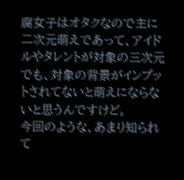腐女子はオタクなので主に二次元萌えであって、アイドルやタレントが対象の三次元でも、対象の背景がインプットされてないと萌えにならないと思うんですけど。
今回のような、あまり知られて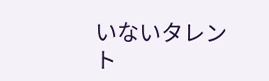いないタレント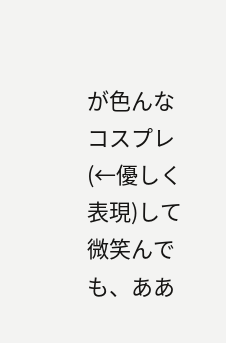が色んなコスプレ(←優しく表現)して微笑んでも、ああ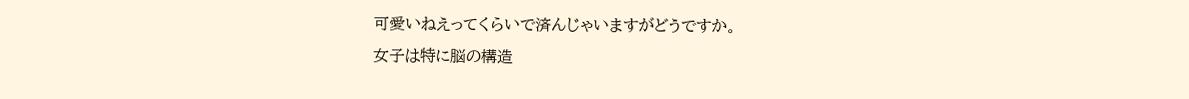可愛いねえってくらいで済んじゃいますがどうですか。
女子は特に脳の構造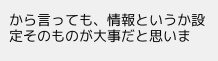から言っても、情報というか設定そのものが大事だと思いま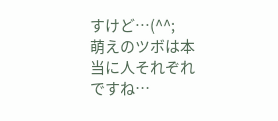すけど…(^^;
萌えのツボは本当に人それぞれですね…